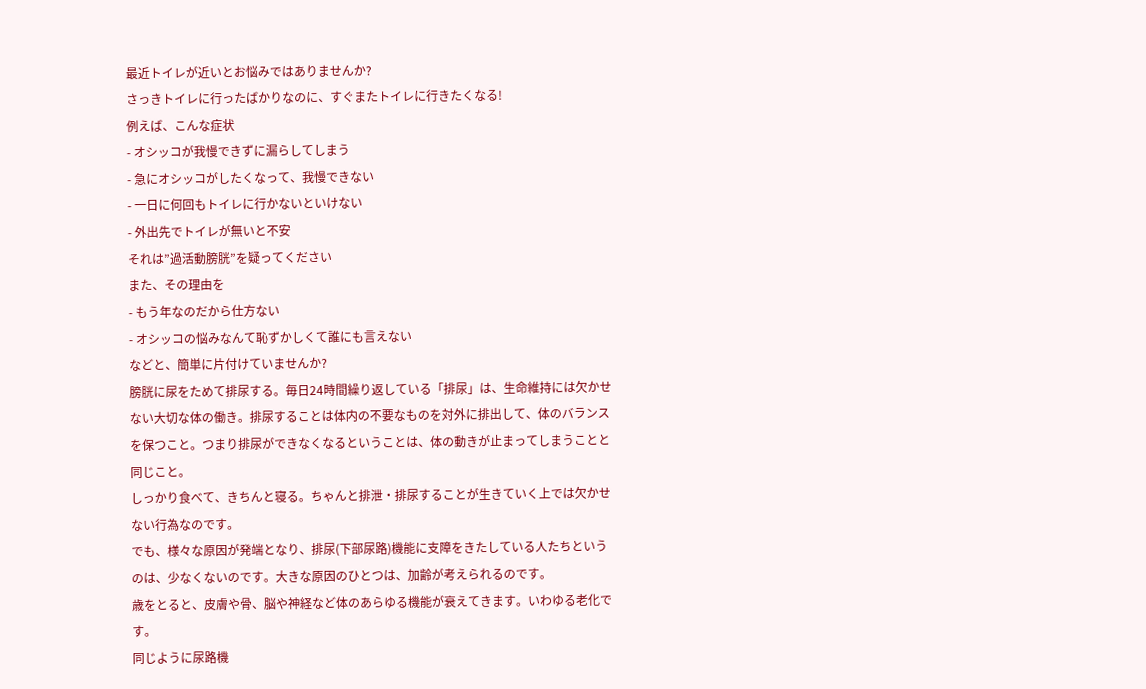最近トイレが近いとお悩みではありませんか?
さっきトイレに行ったばかりなのに、すぐまたトイレに行きたくなる!
例えば、こんな症状
- オシッコが我慢できずに漏らしてしまう
- 急にオシッコがしたくなって、我慢できない
- 一日に何回もトイレに行かないといけない
- 外出先でトイレが無いと不安
それは”過活動膀胱”を疑ってください
また、その理由を
- もう年なのだから仕方ない
- オシッコの悩みなんて恥ずかしくて誰にも言えない
などと、簡単に片付けていませんか?
膀胱に尿をためて排尿する。毎日24時間繰り返している「排尿」は、生命維持には欠かせない大切な体の働き。排尿することは体内の不要なものを対外に排出して、体のバランスを保つこと。つまり排尿ができなくなるということは、体の動きが止まってしまうことと同じこと。
しっかり食べて、きちんと寝る。ちゃんと排泄・排尿することが生きていく上では欠かせない行為なのです。
でも、様々な原因が発端となり、排尿(下部尿路)機能に支障をきたしている人たちというのは、少なくないのです。大きな原因のひとつは、加齢が考えられるのです。
歳をとると、皮膚や骨、脳や神経など体のあらゆる機能が衰えてきます。いわゆる老化です。
同じように尿路機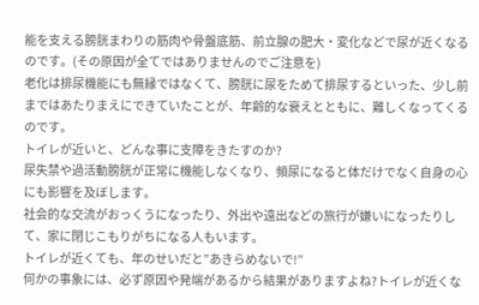能を支える膀胱まわりの筋肉や骨盤底筋、前立腺の肥大・変化などで尿が近くなるのです。(その原因が全てではありませんのでご注意を)
老化は排尿機能にも無縁ではなくて、膀胱に尿をためて排尿するといった、少し前まではあたりまえにできていたことが、年齢的な衰えとともに、難しくなってくるのです。
トイレが近いと、どんな事に支障をきたすのか?
尿失禁や過活動膀胱が正常に機能しなくなり、頻尿になると体だけでなく自身の心にも影響を及ぼします。
社会的な交流がおっくうになったり、外出や遠出などの旅行が嫌いになったりして、家に閉じこもりがちになる人もいます。
トイレが近くても、年のせいだと”あきらめないで!”
何かの事象には、必ず原因や発端があるから結果がありますよね?トイレが近くな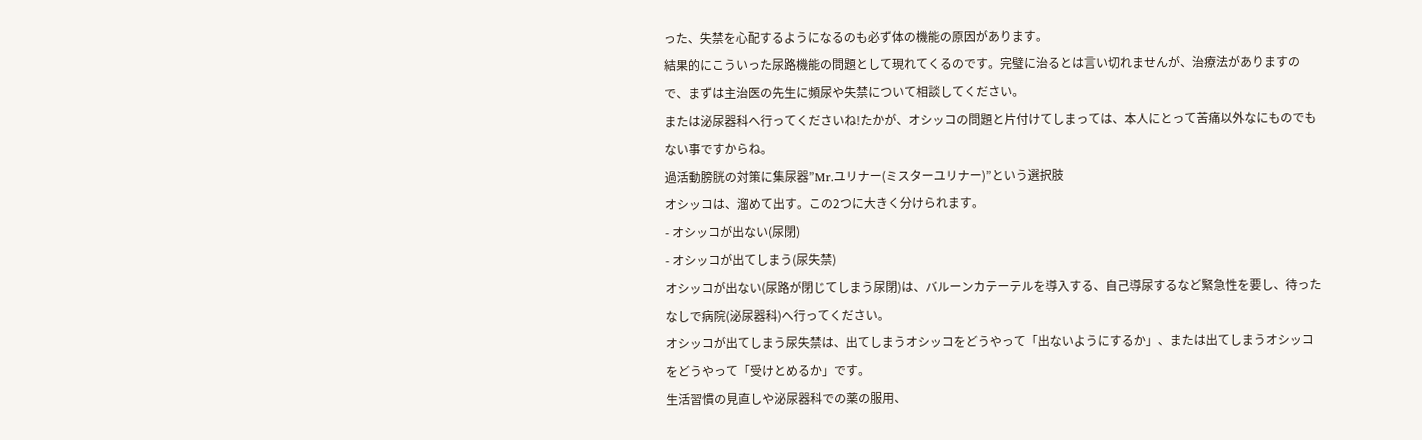った、失禁を心配するようになるのも必ず体の機能の原因があります。
結果的にこういった尿路機能の問題として現れてくるのです。完璧に治るとは言い切れませんが、治療法がありますので、まずは主治医の先生に頻尿や失禁について相談してください。
または泌尿器科へ行ってくださいね!たかが、オシッコの問題と片付けてしまっては、本人にとって苦痛以外なにものでもない事ですからね。
過活動膀胱の対策に集尿器”Mr.ユリナー(ミスターユリナー)”という選択肢
オシッコは、溜めて出す。この2つに大きく分けられます。
- オシッコが出ない(尿閉)
- オシッコが出てしまう(尿失禁)
オシッコが出ない(尿路が閉じてしまう尿閉)は、バルーンカテーテルを導入する、自己導尿するなど緊急性を要し、待ったなしで病院(泌尿器科)へ行ってください。
オシッコが出てしまう尿失禁は、出てしまうオシッコをどうやって「出ないようにするか」、または出てしまうオシッコをどうやって「受けとめるか」です。
生活習慣の見直しや泌尿器科での薬の服用、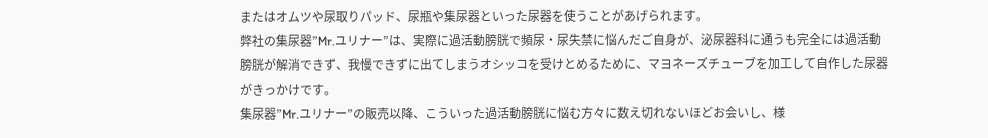またはオムツや尿取りパッド、尿瓶や集尿器といった尿器を使うことがあげられます。
弊社の集尿器”Mr.ユリナー”は、実際に過活動膀胱で頻尿・尿失禁に悩んだご自身が、泌尿器科に通うも完全には過活動膀胱が解消できず、我慢できずに出てしまうオシッコを受けとめるために、マヨネーズチューブを加工して自作した尿器がきっかけです。
集尿器”Mr.ユリナー”の販売以降、こういった過活動膀胱に悩む方々に数え切れないほどお会いし、様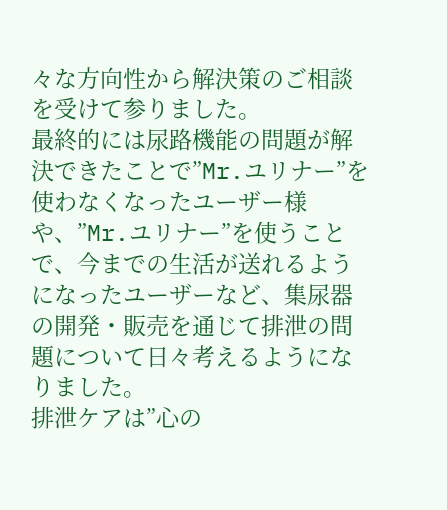々な方向性から解決策のご相談を受けて参りました。
最終的には尿路機能の問題が解決できたことで”Mr.ユリナー”を使わなくなったユーザー様や、”Mr.ユリナー”を使うことで、今までの生活が送れるようになったユーザーなど、集尿器の開発・販売を通じて排泄の問題について日々考えるようになりました。
排泄ケアは”心の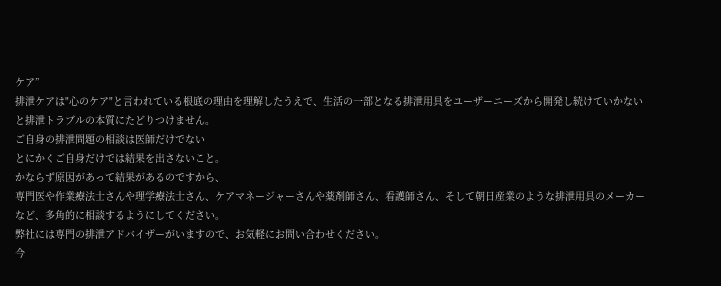ケア”
排泄ケアは"心のケア"と言われている根底の理由を理解したうえで、生活の一部となる排泄用具をユーザーニーズから開発し続けていかないと排泄トラブルの本質にたどりつけません。
ご自身の排泄問題の相談は医師だけでない
とにかくご自身だけでは結果を出さないこと。
かならず原因があって結果があるのですから、
専門医や作業療法士さんや理学療法士さん、ケアマネージャーさんや薬剤師さん、看護師さん、そして朝日産業のような排泄用具のメーカーなど、多角的に相談するようにしてください。
弊社には専門の排泄アドバイザーがいますので、お気軽にお問い合わせください。
今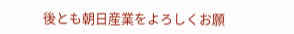後とも朝日産業をよろしくお願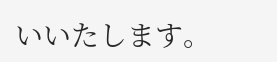いいたします。